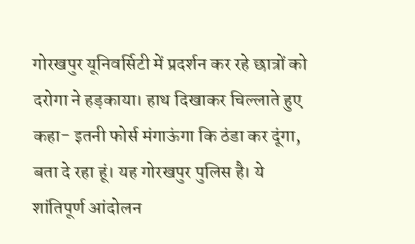गोरखपुर यूनिवर्सिटी में प्रदर्शन कर रहे छात्रों को दरोगा ने हड़काया। हाथ दिखाकर चिल्लाते हुए कहा- इतनी फोर्स मंगाऊंगा कि ठंडा कर दूंगा, बता दे रहा हूं। यह गोरखपुर पुलिस है। ये शांतिपूर्ण आंदोलन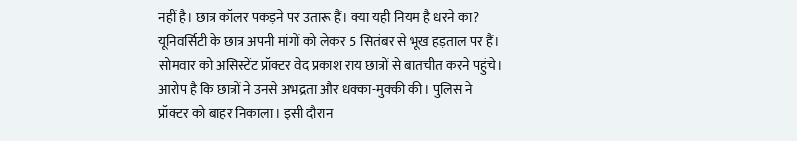नहीं है। छात्र कॉलर पकड़ने पर उतारू हैं। क्या यही नियम है धरने का?
यूनिवर्सिटी के छात्र अपनी मांगों को लेकर 5 सितंबर से भूख हड़ताल पर हैं। सोमवार को असिस्टेंट प्रॉक्टर वेद प्रकाश राय छात्रों से बातचीत करने पहुंचे। आरोप है कि छात्रों ने उनसे अभद्रता और धक्का-मुक्की की। पुलिस ने प्रॉक्टर को बाहर निकाला। इसी दौरान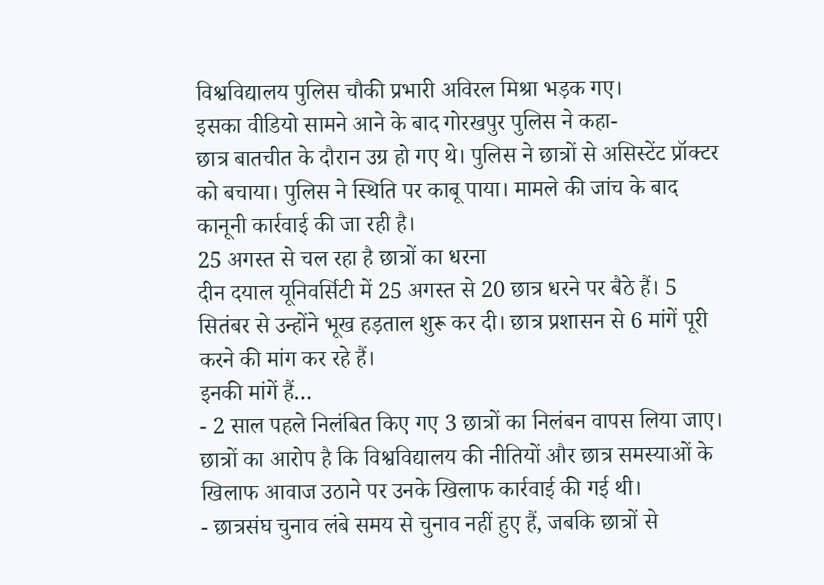विश्वविद्यालय पुलिस चौकी प्रभारी अविरल मिश्रा भड़क गए।
इसका वीडियो सामने आने के बाद गोरखपुर पुलिस ने कहा-
छात्र बातचीत के दौरान उग्र हो गए थे। पुलिस ने छात्रों से असिस्टेंट प्रॉक्टर को बचाया। पुलिस ने स्थिति पर काबू पाया। मामले की जांच के बाद कानूनी कार्रवाई की जा रही है।
25 अगस्त से चल रहा है छात्रों का धरना
दीन दयाल यूनिवर्सिटी में 25 अगस्त से 20 छात्र धरने पर बैठे हैं। 5 सितंबर से उन्होंने भूख हड़ताल शुरू कर दी। छात्र प्रशासन से 6 मांगें पूरी करने की मांग कर रहे हैं।
इनकी मांगें हैं…
- 2 साल पहले निलंबित किए गए 3 छात्रों का निलंबन वापस लिया जाए। छात्रों का आरोप है कि विश्वविद्यालय की नीतियों और छात्र समस्याओं के खिलाफ आवाज उठाने पर उनके खिलाफ कार्रवाई की गई थी।
- छात्रसंघ चुनाव लंबे समय से चुनाव नहीं हुए हैं, जबकि छात्रों से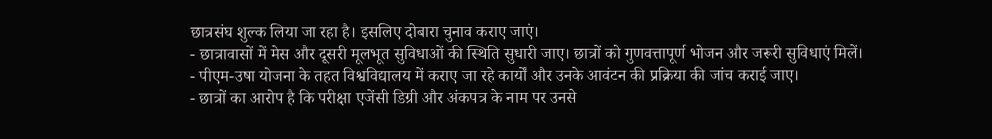छात्रसंघ शुल्क लिया जा रहा है। इसलिए दोबारा चुनाव कराए जाएं।
- छात्रावासों में मेस और दूसरी मूलभूत सुविधाओं की स्थिति सुधारी जाए। छात्रों को गुणवत्तापूर्ण भोजन और जरूरी सुविधाएं मिलें।
- पीएम-उषा योजना के तहत विश्वविद्यालय में कराए जा रहे कार्यों और उनके आवंटन की प्रक्रिया की जांच कराई जाए।
- छात्रों का आरोप है कि परीक्षा एजेंसी डिग्री और अंकपत्र के नाम पर उनसे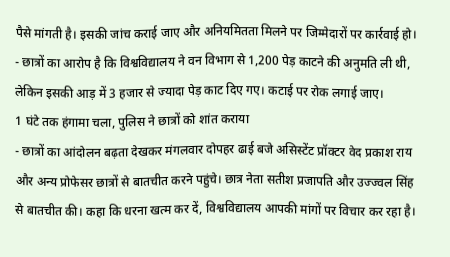पैसे मांगती है। इसकी जांच कराई जाए और अनियमितता मिलने पर जिम्मेदारों पर कार्रवाई हो।
- छात्रों का आरोप है कि विश्वविद्यालय ने वन विभाग से 1,200 पेड़ काटने की अनुमति ली थी, लेकिन इसकी आड़ में 3 हजार से ज्यादा पेड़ काट दिए गए। कटाई पर रोक लगाई जाए।
1 घंटे तक हंगामा चला, पुलिस ने छात्रों को शांत कराया
- छात्रों का आंदोलन बढ़ता देखकर मंगलवार दोपहर ढाई बजे असिस्टेंट प्रॉक्टर वेद प्रकाश राय और अन्य प्रोफेसर छात्रों से बातचीत करने पहुंचे। छात्र नेता सतीश प्रजापति और उज्ज्वल सिंह से बातचीत की। कहा कि धरना खत्म कर दें, विश्वविद्यालय आपकी मांगों पर विचार कर रहा है।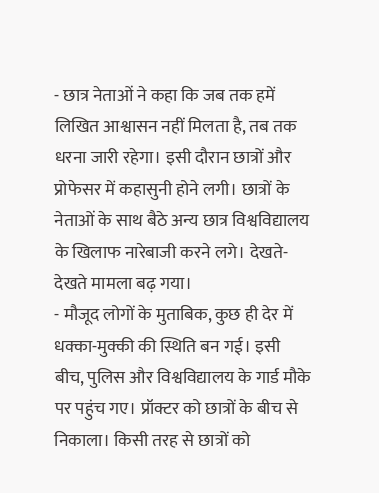- छात्र नेताओं ने कहा कि जब तक हमें लिखित आश्वासन नहीं मिलता है, तब तक धरना जारी रहेगा। इसी दौरान छात्रों और प्रोफेसर में कहासुनी होने लगी। छात्रों के नेताओं के साथ बैठे अन्य छात्र विश्वविद्यालय के खिलाफ नारेबाजी करने लगे। देखते-देखते मामला बढ़ गया।
- मौजूद लोगों के मुताबिक, कुछ ही देर में धक्का-मुक्की की स्थिति बन गई। इसी बीच, पुलिस और विश्वविद्यालय के गार्ड मौके पर पहुंच गए। प्रॉक्टर को छात्रों के बीच से निकाला। किसी तरह से छात्रों को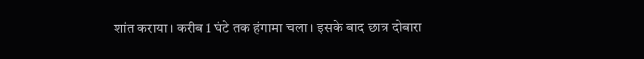शांत कराया। करीब 1 घंटे तक हंगामा चला। इसके बाद छात्र दोबारा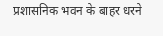प्रशासनिक भवन के बाहर धरने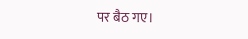पर बैठ गए।